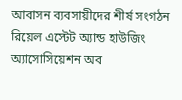আবাসন ব্যবসায়ীদের শীর্ষ সংগঠন রিয়েল এস্টেট অ্যান্ড হাউজিং অ্যাসোসিয়েশন অব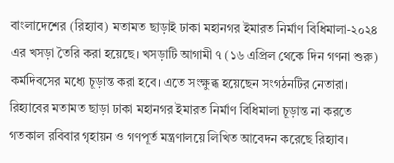বাংলাদেশের (রিহ্যাব) মতামত ছাড়াই ঢাকা মহানগর ইমারত নির্মাণ বিধিমালা-২০২৪ এর খসড়া তৈরি করা হয়েছে। খসড়াটি আগামী ৭ (১৬ এপ্রিল থেকে দিন গণনা শুরু) কর্মদিবসের মধ্যে চূড়ান্ত করা হবে। এতে সংক্ষুব্ধ হয়েছেন সংগঠনটির নেতারা।
রিহ্যাবের মতামত ছাড়া ঢাকা মহানগর ইমারত নির্মাণ বিধিমালা চূড়ান্ত না করতে গতকাল রবিবার গৃহায়ন ও গণপূর্ত মন্ত্রণালয়ে লিখিত আবেদন করেছে রিহ্যাব।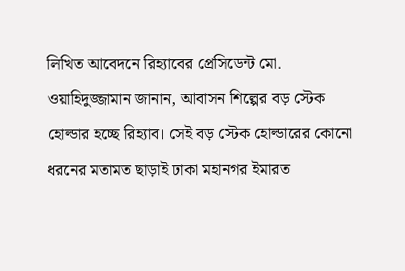লিখিত আবেদনে রিহ্যাবের প্রেসিডেন্ট মো. ওয়াহিদুজ্জামান জানান, আবাসন শিল্পের বড় স্টেক হোল্ডার হচ্ছে রিহ্যাব। সেই বড় স্টেক হোল্ডারের কোনো ধরনের মতামত ছাড়াই ঢাকা মহানগর ইমারত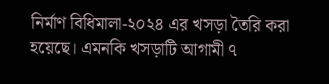নির্মাণ বিধিমালা-২০২৪ এর খসড়া তৈরি করা হয়েছে। এমনকি খসড়াটি আগামী ৭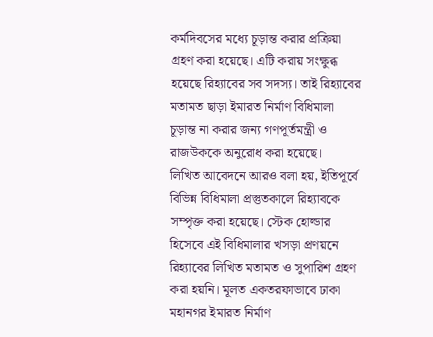কর্মদিবসের মধ্যে চূড়ান্ত করার প্রক্রিয়া গ্রহণ করা হয়েছে। এটি করায় সংক্ষুব্ধ হয়েছে রিহ্যাবের সব সদস্য। তাই রিহ্যাবের মতামত ছাড়া ইমারত নির্মাণ বিধিমালা চূড়ান্ত না করার জন্য গণপূর্তমন্ত্রী ও রাজউককে অনুরোধ করা হয়েছে।
লিখিত আবেদনে আরও বলা হয়, ইতিপূর্বে বিভিন্ন বিধিমালা প্রস্তুতকালে রিহ্যাবকে সম্পৃক্ত করা হয়েছে। স্টেক হোল্ডার হিসেবে এই বিধিমালার খসড়া প্রণয়নে রিহ্যাবের লিখিত মতামত ও সুপারিশ গ্রহণ করা হয়নি। মূলত একতরফাভাবে ঢাকা মহানগর ইমারত নির্মাণ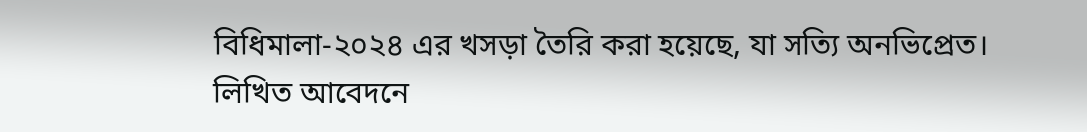বিধিমালা-২০২৪ এর খসড়া তৈরি করা হয়েছে, যা সত্যি অনভিপ্রেত।
লিখিত আবেদনে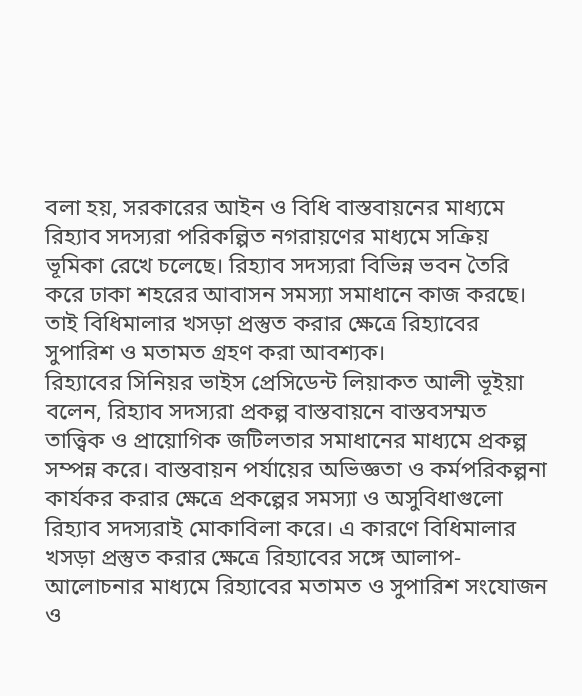বলা হয়, সরকারের আইন ও বিধি বাস্তবায়নের মাধ্যমে রিহ্যাব সদস্যরা পরিকল্পিত নগরায়ণের মাধ্যমে সক্রিয় ভূমিকা রেখে চলেছে। রিহ্যাব সদস্যরা বিভিন্ন ভবন তৈরি করে ঢাকা শহরের আবাসন সমস্যা সমাধানে কাজ করছে। তাই বিধিমালার খসড়া প্রস্তুত করার ক্ষেত্রে রিহ্যাবের সুপারিশ ও মতামত গ্রহণ করা আবশ্যক।
রিহ্যাবের সিনিয়র ভাইস প্রেসিডেন্ট লিয়াকত আলী ভূইয়া বলেন, রিহ্যাব সদস্যরা প্রকল্প বাস্তবায়নে বাস্তবসম্মত তাত্ত্বিক ও প্রায়োগিক জটিলতার সমাধানের মাধ্যমে প্রকল্প সম্পন্ন করে। বাস্তবায়ন পর্যায়ের অভিজ্ঞতা ও কর্মপরিকল্পনা কার্যকর করার ক্ষেত্রে প্রকল্পের সমস্যা ও অসুবিধাগুলো রিহ্যাব সদস্যরাই মোকাবিলা করে। এ কারণে বিধিমালার খসড়া প্রস্তুত করার ক্ষেত্রে রিহ্যাবের সঙ্গে আলাপ-আলোচনার মাধ্যমে রিহ্যাবের মতামত ও সুপারিশ সংযোজন ও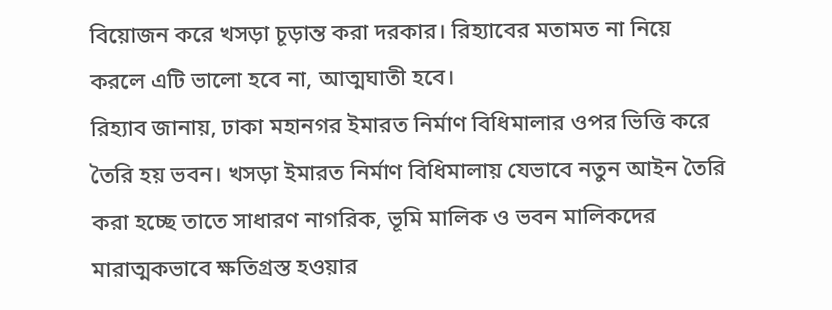বিয়োজন করে খসড়া চূড়ান্ত করা দরকার। রিহ্যাবের মতামত না নিয়ে করলে এটি ভালো হবে না, আত্মঘাতী হবে।
রিহ্যাব জানায়, ঢাকা মহানগর ইমারত নির্মাণ বিধিমালার ওপর ভিত্তি করে তৈরি হয় ভবন। খসড়া ইমারত নির্মাণ বিধিমালায় যেভাবে নতুন আইন তৈরি করা হচ্ছে তাতে সাধারণ নাগরিক, ভূমি মালিক ও ভবন মালিকদের মারাত্মকভাবে ক্ষতিগ্রস্ত হওয়ার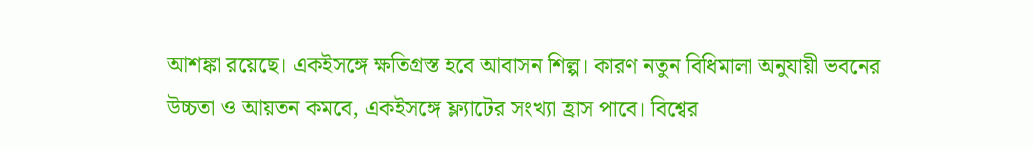আশঙ্কা রয়েছে। একইসঙ্গে ক্ষতিগ্রস্ত হবে আবাসন শিল্প। কারণ নতুন বিধিমালা অনুযায়ী ভবনের উচ্চতা ও আয়তন কমবে, একইসঙ্গে ফ্ল্যাটের সংখ্যা হ্রাস পাবে। বিশ্বের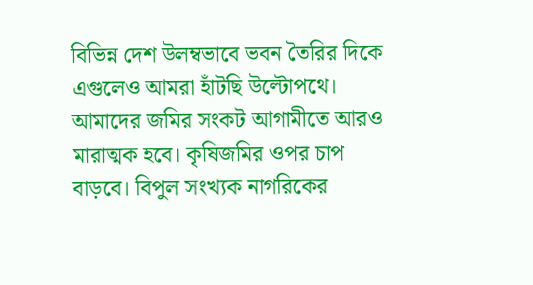বিভিন্ন দেশ উলম্বভাবে ভবন তৈরির দিকে এগুলেও আমরা হাঁটছি উল্টোপথে। আমাদের জমির সংকট আগামীতে আরও মারাত্মক হবে। কৃষিজমির ওপর চাপ বাড়বে। বিপুল সংখ্যক নাগরিকের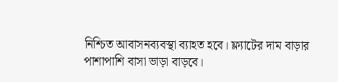নিশ্চিত আবাসনব্যবস্থা ব্যাহত হবে। ফ্ল্যাটের দাম বাড়ার পাশাপাশি বাসা ভাড়া বাড়বে।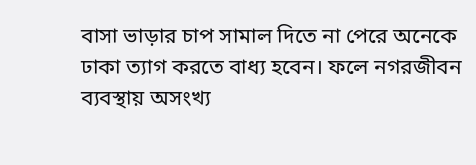বাসা ভাড়ার চাপ সামাল দিতে না পেরে অনেকে ঢাকা ত্যাগ করতে বাধ্য হবেন। ফলে নগরজীবন ব্যবস্থায় অসংখ্য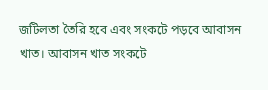জটিলতা তৈরি হবে এবং সংকটে পড়বে আবাসন খাত। আবাসন খাত সংকটে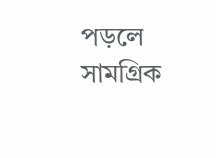পড়লে সামগ্রিক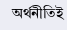অর্থনীতিই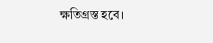ক্ষতিগ্রস্ত হবে।